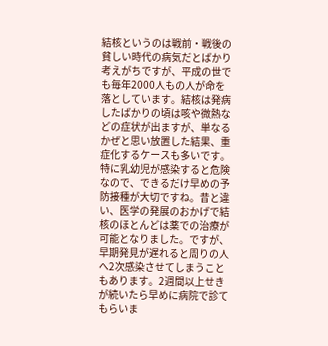結核というのは戦前・戦後の貧しい時代の病気だとばかり考えがちですが、平成の世でも毎年2000人もの人が命を落としています。結核は発病したばかりの頃は咳や微熱などの症状が出ますが、単なるかぜと思い放置した結果、重症化するケースも多いです。特に乳幼児が感染すると危険なので、できるだけ早めの予防接種が大切ですね。昔と違い、医学の発展のおかげで結核のほとんどは薬での治療が可能となりました。ですが、早期発見が遅れると周りの人へ2次感染させてしまうこともあります。2週間以上せきが続いたら早めに病院で診てもらいま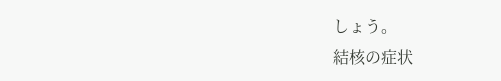しょう。
結核の症状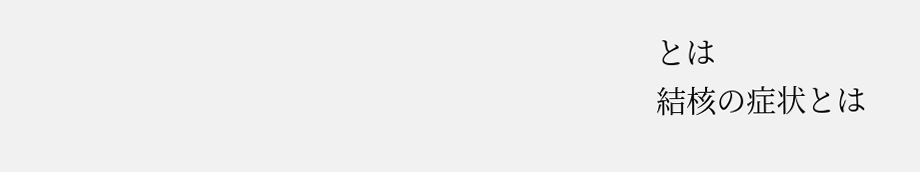とは
結核の症状とは